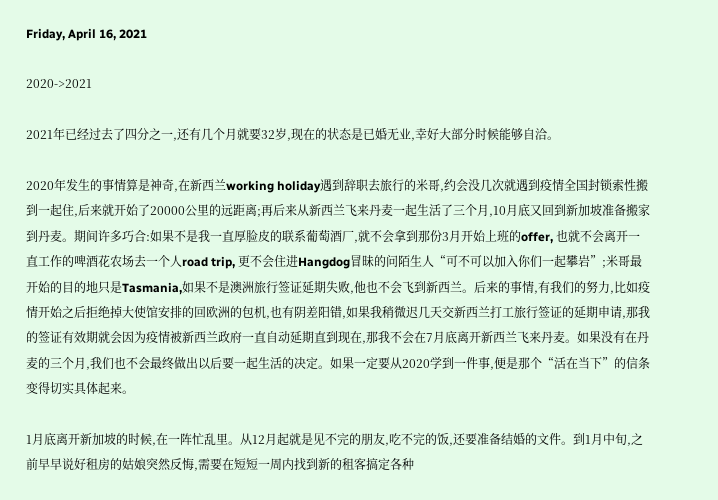Friday, April 16, 2021

2020->2021

2021年已经过去了四分之一,还有几个月就要32岁,现在的状态是已婚无业,幸好大部分时候能够自洽。

2020年发生的事情算是神奇,在新西兰working holiday遇到辞职去旅行的米哥,约会没几次就遇到疫情全国封锁索性搬到一起住,后来就开始了20000公里的远距离;再后来从新西兰飞来丹麦一起生活了三个月,10月底又回到新加坡准备搬家到丹麦。期间许多巧合:如果不是我一直厚脸皮的联系葡萄酒厂,就不会拿到那份3月开始上班的offer, 也就不会离开一直工作的啤酒花农场去一个人road trip, 更不会住进Hangdog冒昧的问陌生人“可不可以加入你们一起攀岩”;米哥最开始的目的地只是Tasmania,如果不是澳洲旅行签证延期失败,他也不会飞到新西兰。后来的事情,有我们的努力,比如疫情开始之后拒绝掉大使馆安排的回欧洲的包机,也有阴差阳错,如果我稍微迟几天交新西兰打工旅行签证的延期申请,那我的签证有效期就会因为疫情被新西兰政府一直自动延期直到现在,那我不会在7月底离开新西兰飞来丹麦。如果没有在丹麦的三个月,我们也不会最终做出以后要一起生活的决定。如果一定要从2020学到一件事,便是那个“活在当下”的信条变得切实具体起来。

1月底离开新加坡的时候,在一阵忙乱里。从12月起就是见不完的朋友,吃不完的饭,还要准备结婚的文件。到1月中旬,之前早早说好租房的姑娘突然反悔,需要在短短一周内找到新的租客搞定各种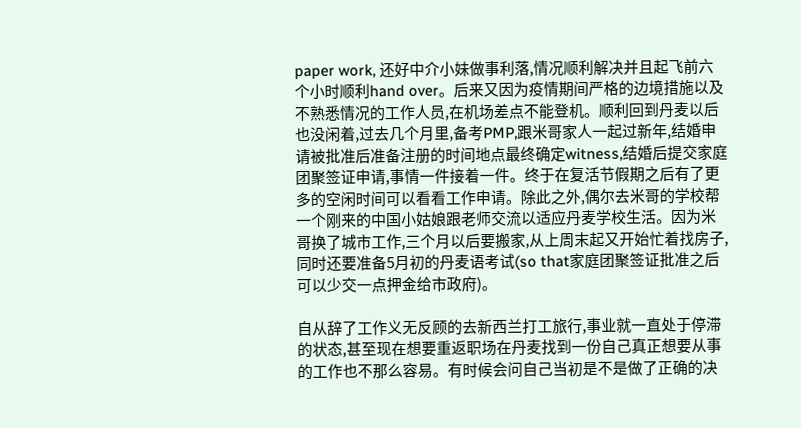paper work, 还好中介小妹做事利落,情况顺利解决并且起飞前六个小时顺利hand over。后来又因为疫情期间严格的边境措施以及不熟悉情况的工作人员,在机场差点不能登机。顺利回到丹麦以后也没闲着,过去几个月里,备考PMP,跟米哥家人一起过新年,结婚申请被批准后准备注册的时间地点最终确定witness,结婚后提交家庭团聚签证申请,事情一件接着一件。终于在复活节假期之后有了更多的空闲时间可以看看工作申请。除此之外,偶尔去米哥的学校帮一个刚来的中国小姑娘跟老师交流以适应丹麦学校生活。因为米哥换了城市工作,三个月以后要搬家,从上周末起又开始忙着找房子,同时还要准备5月初的丹麦语考试(so that家庭团聚签证批准之后可以少交一点押金给市政府)。

自从辞了工作义无反顾的去新西兰打工旅行,事业就一直处于停滞的状态,甚至现在想要重返职场在丹麦找到一份自己真正想要从事的工作也不那么容易。有时候会问自己当初是不是做了正确的决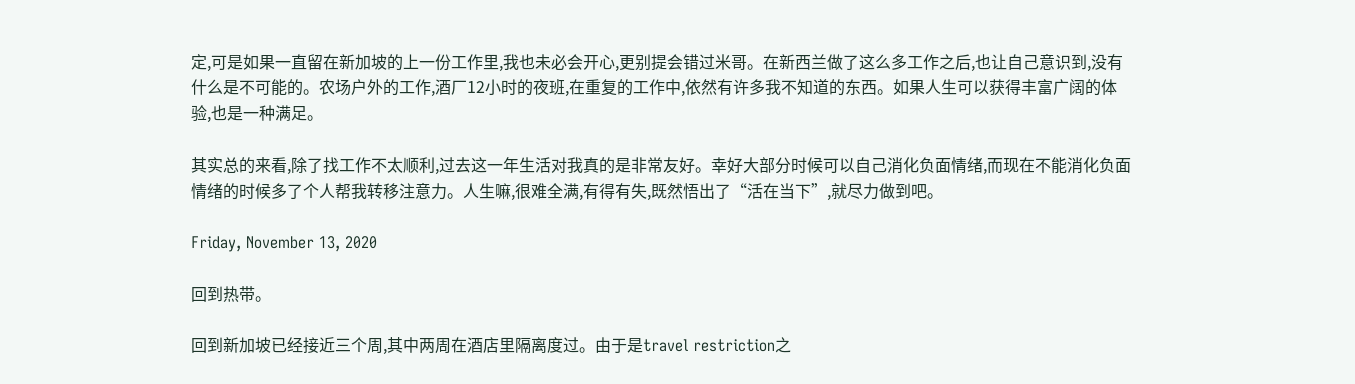定,可是如果一直留在新加坡的上一份工作里,我也未必会开心,更别提会错过米哥。在新西兰做了这么多工作之后,也让自己意识到,没有什么是不可能的。农场户外的工作,酒厂12小时的夜班,在重复的工作中,依然有许多我不知道的东西。如果人生可以获得丰富广阔的体验,也是一种满足。

其实总的来看,除了找工作不太顺利,过去这一年生活对我真的是非常友好。幸好大部分时候可以自己消化负面情绪,而现在不能消化负面情绪的时候多了个人帮我转移注意力。人生嘛,很难全满,有得有失,既然悟出了“活在当下”,就尽力做到吧。

Friday, November 13, 2020

回到热带。

回到新加坡已经接近三个周,其中两周在酒店里隔离度过。由于是travel restriction之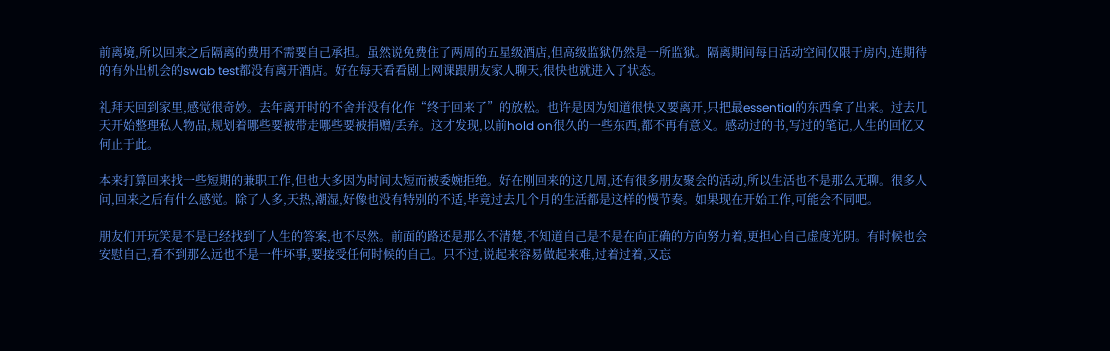前离境,所以回来之后隔离的费用不需要自己承担。虽然说免费住了两周的五星级酒店,但高级监狱仍然是一所监狱。隔离期间每日活动空间仅限于房内,连期待的有外出机会的swab test都没有离开酒店。好在每天看看剧上网课跟朋友家人聊天,很快也就进入了状态。

礼拜天回到家里,感觉很奇妙。去年离开时的不舍并没有化作“终于回来了”的放松。也许是因为知道很快又要离开,只把最essential的东西拿了出来。过去几天开始整理私人物品,规划着哪些要被带走哪些要被捐赠/丢弃。这才发现,以前hold on很久的一些东西,都不再有意义。感动过的书,写过的笔记,人生的回忆又何止于此。

本来打算回来找一些短期的兼职工作,但也大多因为时间太短而被委婉拒绝。好在刚回来的这几周,还有很多朋友聚会的活动,所以生活也不是那么无聊。很多人问,回来之后有什么感觉。除了人多,天热,潮湿,好像也没有特别的不适,毕竟过去几个月的生活都是这样的慢节奏。如果现在开始工作,可能会不同吧。

朋友们开玩笑是不是已经找到了人生的答案,也不尽然。前面的路还是那么不清楚,不知道自己是不是在向正确的方向努力着,更担心自己虚度光阴。有时候也会安慰自己,看不到那么远也不是一件坏事,要接受任何时候的自己。只不过,说起来容易做起来难,过着过着,又忘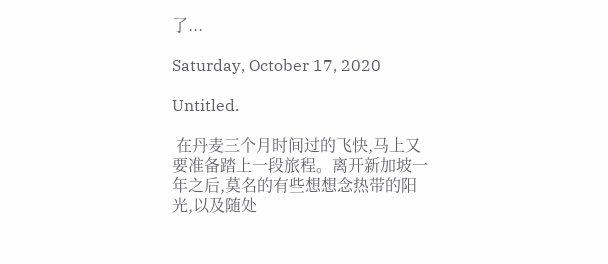了...

Saturday, October 17, 2020

Untitled.

 在丹麦三个月时间过的飞快,马上又要准备踏上一段旅程。离开新加坡一年之后,莫名的有些想想念热带的阳光,以及随处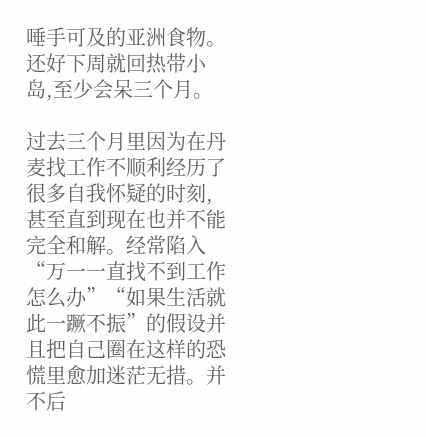唾手可及的亚洲食物。还好下周就回热带小岛,至少会呆三个月。

过去三个月里因为在丹麦找工作不顺利经历了很多自我怀疑的时刻,甚至直到现在也并不能完全和解。经常陷入“万一一直找不到工作怎么办”“如果生活就此一蹶不振”的假设并且把自己圈在这样的恐慌里愈加迷茫无措。并不后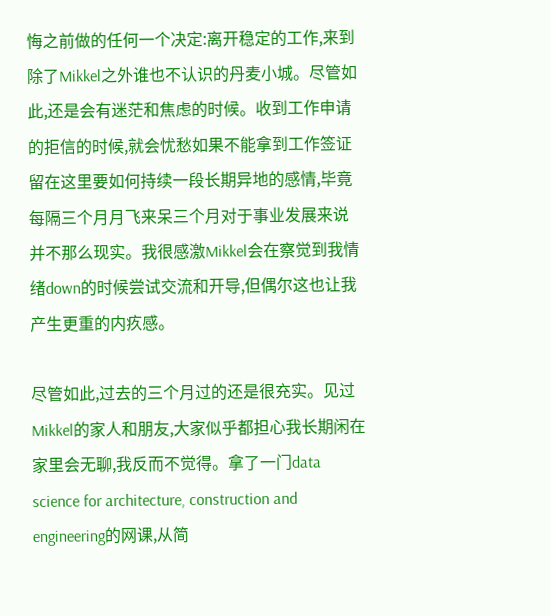悔之前做的任何一个决定:离开稳定的工作,来到除了Mikkel之外谁也不认识的丹麦小城。尽管如此,还是会有迷茫和焦虑的时候。收到工作申请的拒信的时候,就会忧愁如果不能拿到工作签证留在这里要如何持续一段长期异地的感情,毕竟每隔三个月月飞来呆三个月对于事业发展来说并不那么现实。我很感激Mikkel会在察觉到我情绪down的时候尝试交流和开导,但偶尔这也让我产生更重的内疚感。

尽管如此,过去的三个月过的还是很充实。见过Mikkel的家人和朋友,大家似乎都担心我长期闲在家里会无聊,我反而不觉得。拿了一门data science for architecture, construction and engineering的网课,从简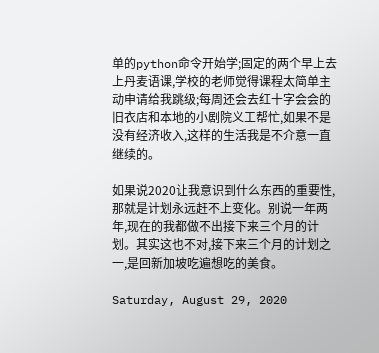单的python命令开始学;固定的两个早上去上丹麦语课,学校的老师觉得课程太简单主动申请给我跳级;每周还会去红十字会会的旧衣店和本地的小剧院义工帮忙,如果不是没有经济收入,这样的生活我是不介意一直继续的。

如果说2020让我意识到什么东西的重要性,那就是计划永远赶不上变化。别说一年两年,现在的我都做不出接下来三个月的计划。其实这也不对,接下来三个月的计划之一,是回新加坡吃遍想吃的美食。

Saturday, August 29, 2020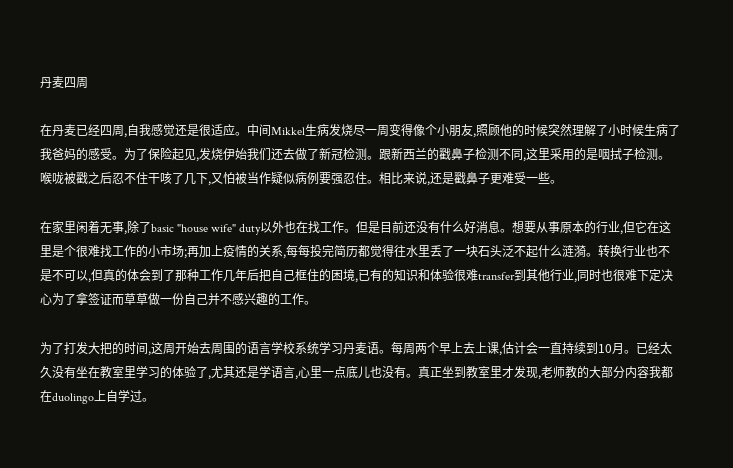丹麦四周

在丹麦已经四周,自我感觉还是很适应。中间Mikkel生病发烧尽一周变得像个小朋友,照顾他的时候突然理解了小时候生病了我爸妈的感受。为了保险起见,发烧伊始我们还去做了新冠检测。跟新西兰的戳鼻子检测不同,这里采用的是咽拭子检测。喉咙被戳之后忍不住干咳了几下,又怕被当作疑似病例要强忍住。相比来说,还是戳鼻子更难受一些。

在家里闲着无事,除了basic "house wife" duty以外也在找工作。但是目前还没有什么好消息。想要从事原本的行业,但它在这里是个很难找工作的小市场;再加上疫情的关系,每每投完简历都觉得往水里丢了一块石头泛不起什么涟漪。转换行业也不是不可以,但真的体会到了那种工作几年后把自己框住的困境,已有的知识和体验很难transfer到其他行业,同时也很难下定决心为了拿签证而草草做一份自己并不感兴趣的工作。

为了打发大把的时间,这周开始去周围的语言学校系统学习丹麦语。每周两个早上去上课,估计会一直持续到10月。已经太久没有坐在教室里学习的体验了,尤其还是学语言,心里一点底儿也没有。真正坐到教室里才发现,老师教的大部分内容我都在duolingo上自学过。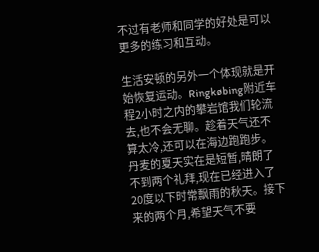不过有老师和同学的好处是可以更多的练习和互动。

生活安顿的另外一个体现就是开始恢复运动。Ringkøbing附近车程2小时之内的攀岩馆我们轮流去,也不会无聊。趁着天气还不算太冷,还可以在海边跑跑步。丹麦的夏天实在是短暂,晴朗了不到两个礼拜,现在已经进入了20度以下时常飘雨的秋天。接下来的两个月,希望天气不要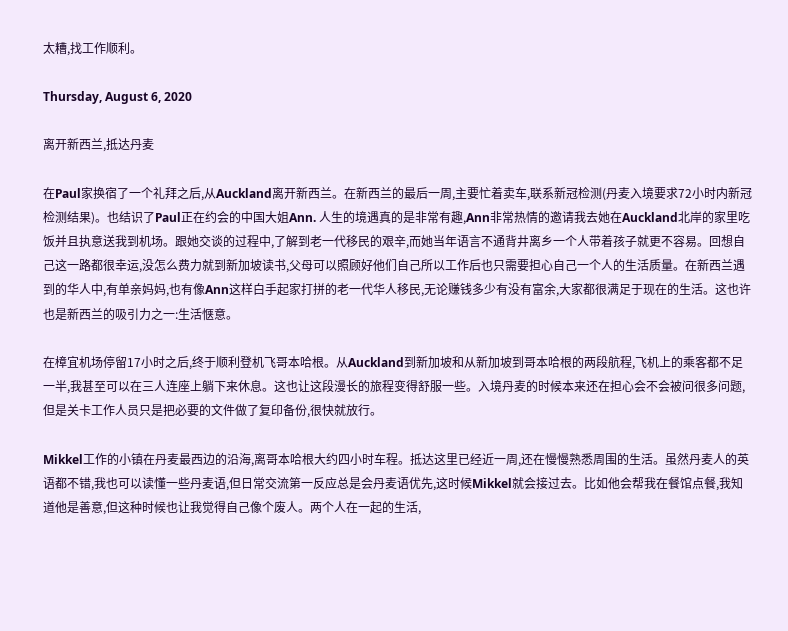太糟,找工作顺利。

Thursday, August 6, 2020

离开新西兰,抵达丹麦

在Paul家换宿了一个礼拜之后,从Auckland离开新西兰。在新西兰的最后一周,主要忙着卖车,联系新冠检测(丹麦入境要求72小时内新冠检测结果)。也结识了Paul正在约会的中国大姐Ann. 人生的境遇真的是非常有趣,Ann非常热情的邀请我去她在Auckland北岸的家里吃饭并且执意送我到机场。跟她交谈的过程中,了解到老一代移民的艰辛,而她当年语言不通背井离乡一个人带着孩子就更不容易。回想自己这一路都很幸运,没怎么费力就到新加坡读书,父母可以照顾好他们自己所以工作后也只需要担心自己一个人的生活质量。在新西兰遇到的华人中,有单亲妈妈,也有像Ann这样白手起家打拼的老一代华人移民,无论赚钱多少有没有富余,大家都很满足于现在的生活。这也许也是新西兰的吸引力之一:生活惬意。

在樟宜机场停留17小时之后,终于顺利登机飞哥本哈根。从Auckland到新加坡和从新加坡到哥本哈根的两段航程,飞机上的乘客都不足一半,我甚至可以在三人连座上躺下来休息。这也让这段漫长的旅程变得舒服一些。入境丹麦的时候本来还在担心会不会被问很多问题,但是关卡工作人员只是把必要的文件做了复印备份,很快就放行。

Mikkel工作的小镇在丹麦最西边的沿海,离哥本哈根大约四小时车程。抵达这里已经近一周,还在慢慢熟悉周围的生活。虽然丹麦人的英语都不错,我也可以读懂一些丹麦语,但日常交流第一反应总是会丹麦语优先,这时候Mikkel就会接过去。比如他会帮我在餐馆点餐,我知道他是善意,但这种时候也让我觉得自己像个废人。两个人在一起的生活,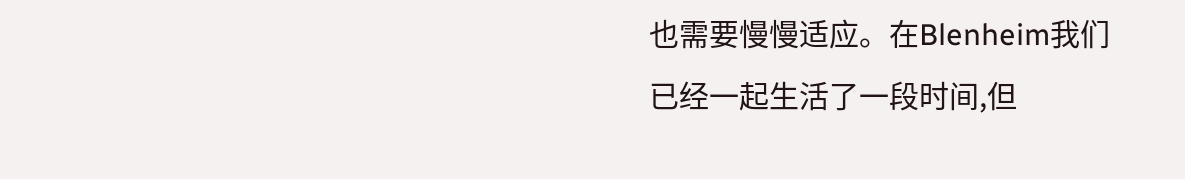也需要慢慢适应。在Blenheim我们已经一起生活了一段时间,但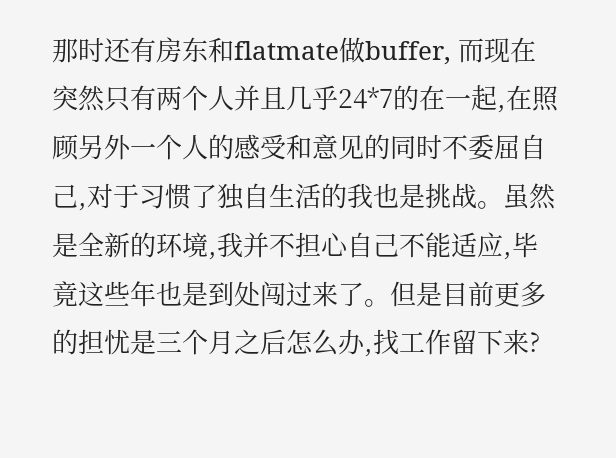那时还有房东和flatmate做buffer, 而现在突然只有两个人并且几乎24*7的在一起,在照顾另外一个人的感受和意见的同时不委屈自己,对于习惯了独自生活的我也是挑战。虽然是全新的环境,我并不担心自己不能适应,毕竟这些年也是到处闯过来了。但是目前更多的担忧是三个月之后怎么办,找工作留下来?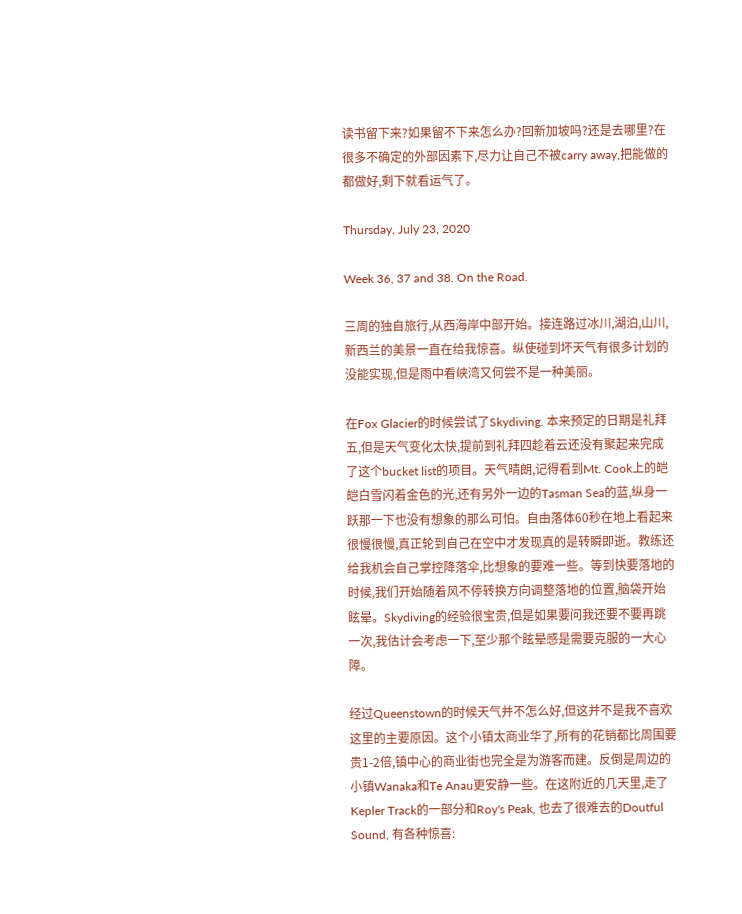读书留下来?如果留不下来怎么办?回新加坡吗?还是去哪里?在很多不确定的外部因素下,尽力让自己不被carry away,把能做的都做好,剩下就看运气了。

Thursday, July 23, 2020

Week 36, 37 and 38. On the Road.

三周的独自旅行,从西海岸中部开始。接连路过冰川,湖泊,山川,新西兰的美景一直在给我惊喜。纵使碰到坏天气有很多计划的没能实现,但是雨中看峡湾又何尝不是一种美丽。

在Fox Glacier的时候尝试了Skydiving. 本来预定的日期是礼拜五,但是天气变化太快,提前到礼拜四趁着云还没有聚起来完成了这个bucket list的项目。天气晴朗,记得看到Mt. Cook上的皑皑白雪闪着金色的光,还有另外一边的Tasman Sea的蓝,纵身一跃那一下也没有想象的那么可怕。自由落体60秒在地上看起来很慢很慢,真正轮到自己在空中才发现真的是转瞬即逝。教练还给我机会自己掌控降落伞,比想象的要难一些。等到快要落地的时候,我们开始随着风不停转换方向调整落地的位置,脑袋开始眩晕。Skydiving的经验很宝贵,但是如果要问我还要不要再跳一次,我估计会考虑一下,至少那个眩晕感是需要克服的一大心障。

经过Queenstown的时候天气并不怎么好,但这并不是我不喜欢这里的主要原因。这个小镇太商业华了,所有的花销都比周围要贵1-2倍,镇中心的商业街也完全是为游客而建。反倒是周边的小镇Wanaka和Te Anau更安静一些。在这附近的几天里,走了Kepler Track的一部分和Roy's Peak, 也去了很难去的Doutful Sound, 有各种惊喜: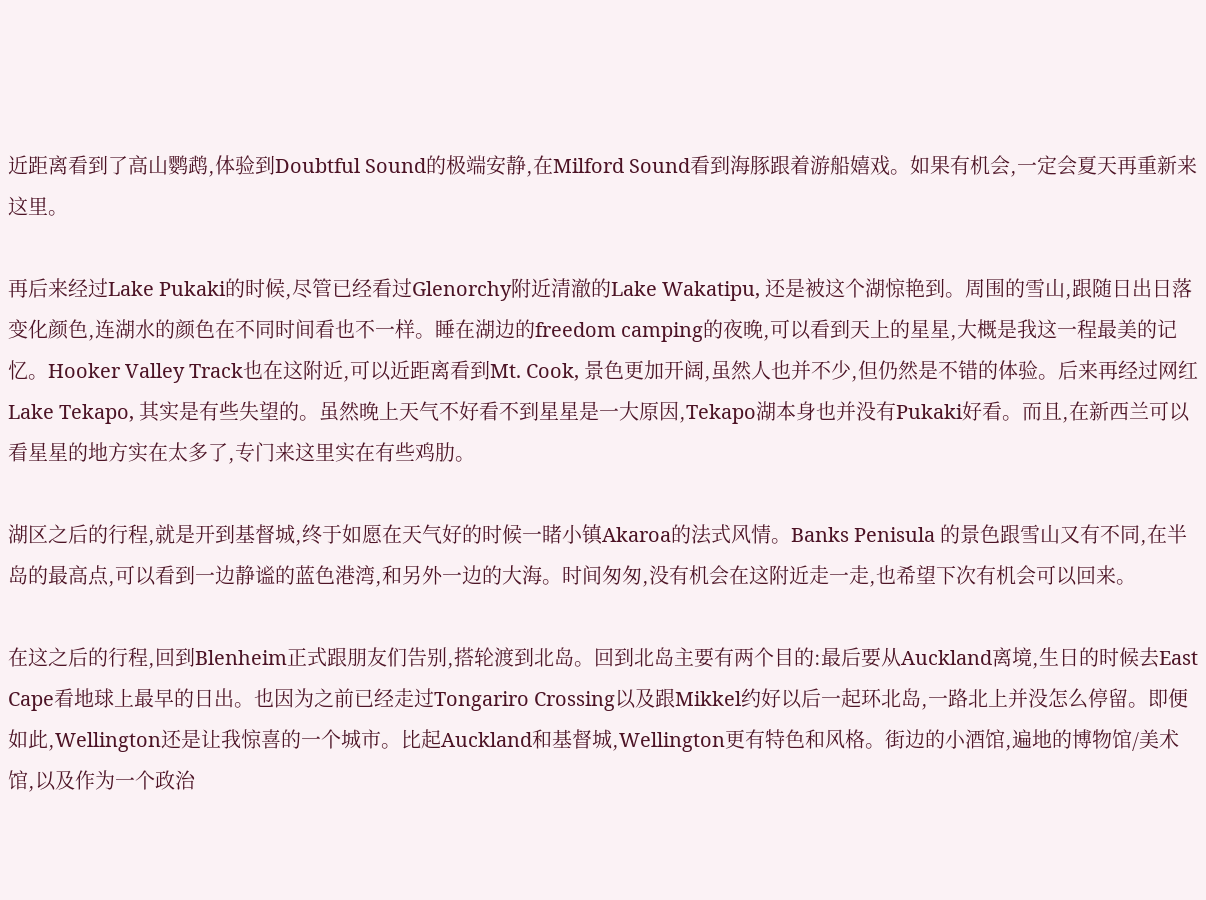近距离看到了高山鹦鹉,体验到Doubtful Sound的极端安静,在Milford Sound看到海豚跟着游船嬉戏。如果有机会,一定会夏天再重新来这里。

再后来经过Lake Pukaki的时候,尽管已经看过Glenorchy附近清澈的Lake Wakatipu, 还是被这个湖惊艳到。周围的雪山,跟随日出日落变化颜色,连湖水的颜色在不同时间看也不一样。睡在湖边的freedom camping的夜晚,可以看到天上的星星,大概是我这一程最美的记忆。Hooker Valley Track也在这附近,可以近距离看到Mt. Cook, 景色更加开阔,虽然人也并不少,但仍然是不错的体验。后来再经过网红Lake Tekapo, 其实是有些失望的。虽然晚上天气不好看不到星星是一大原因,Tekapo湖本身也并没有Pukaki好看。而且,在新西兰可以看星星的地方实在太多了,专门来这里实在有些鸡肋。

湖区之后的行程,就是开到基督城,终于如愿在天气好的时候一睹小镇Akaroa的法式风情。Banks Penisula 的景色跟雪山又有不同,在半岛的最高点,可以看到一边静谧的蓝色港湾,和另外一边的大海。时间匆匆,没有机会在这附近走一走,也希望下次有机会可以回来。

在这之后的行程,回到Blenheim正式跟朋友们告别,搭轮渡到北岛。回到北岛主要有两个目的:最后要从Auckland离境,生日的时候去East Cape看地球上最早的日出。也因为之前已经走过Tongariro Crossing以及跟Mikkel约好以后一起环北岛,一路北上并没怎么停留。即便如此,Wellington还是让我惊喜的一个城市。比起Auckland和基督城,Wellington更有特色和风格。街边的小酒馆,遍地的博物馆/美术馆,以及作为一个政治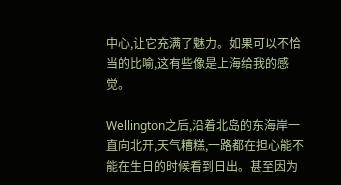中心,让它充满了魅力。如果可以不恰当的比喻,这有些像是上海给我的感觉。

Wellington之后,沿着北岛的东海岸一直向北开,天气糟糕,一路都在担心能不能在生日的时候看到日出。甚至因为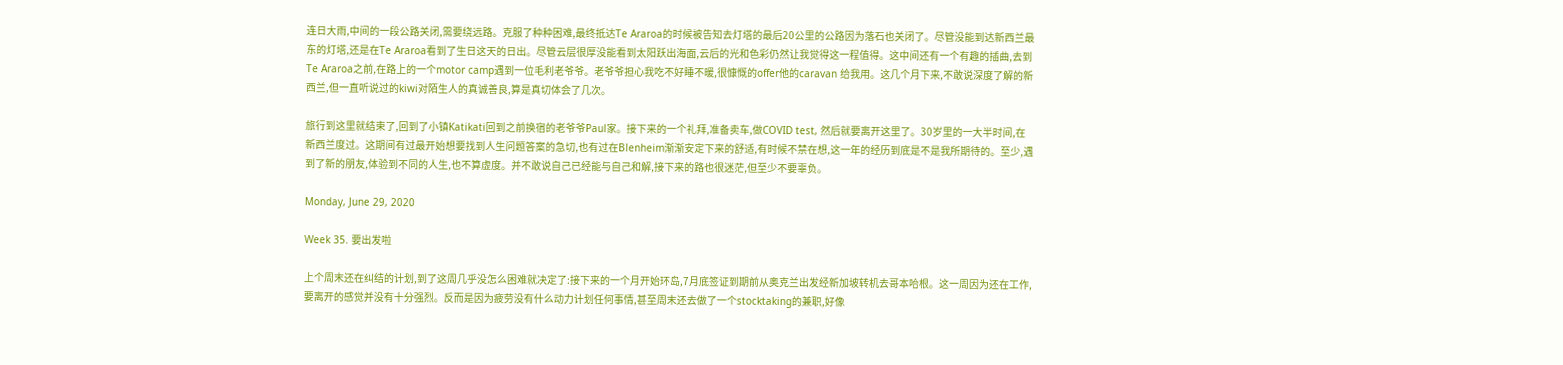连日大雨,中间的一段公路关闭,需要绕远路。克服了种种困难,最终抵达Te Araroa的时候被告知去灯塔的最后20公里的公路因为落石也关闭了。尽管没能到达新西兰最东的灯塔,还是在Te Araroa看到了生日这天的日出。尽管云层很厚没能看到太阳跃出海面,云后的光和色彩仍然让我觉得这一程值得。这中间还有一个有趣的插曲,去到Te Araroa之前,在路上的一个motor camp遇到一位毛利老爷爷。老爷爷担心我吃不好睡不暖,很慷慨的offer他的caravan 给我用。这几个月下来,不敢说深度了解的新西兰,但一直听说过的kiwi对陌生人的真诚善良,算是真切体会了几次。

旅行到这里就结束了,回到了小镇Katikati回到之前换宿的老爷爷Paul家。接下来的一个礼拜,准备卖车,做COVID test, 然后就要离开这里了。30岁里的一大半时间,在新西兰度过。这期间有过最开始想要找到人生问题答案的急切,也有过在Blenheim渐渐安定下来的舒适,有时候不禁在想,这一年的经历到底是不是我所期待的。至少,遇到了新的朋友,体验到不同的人生,也不算虚度。并不敢说自己已经能与自己和解,接下来的路也很迷茫,但至少不要辜负。

Monday, June 29, 2020

Week 35. 要出发啦

上个周末还在纠结的计划,到了这周几乎没怎么困难就决定了:接下来的一个月开始环岛,7月底签证到期前从奥克兰出发经新加坡转机去哥本哈根。这一周因为还在工作,要离开的感觉并没有十分强烈。反而是因为疲劳没有什么动力计划任何事情,甚至周末还去做了一个stocktaking的兼职,好像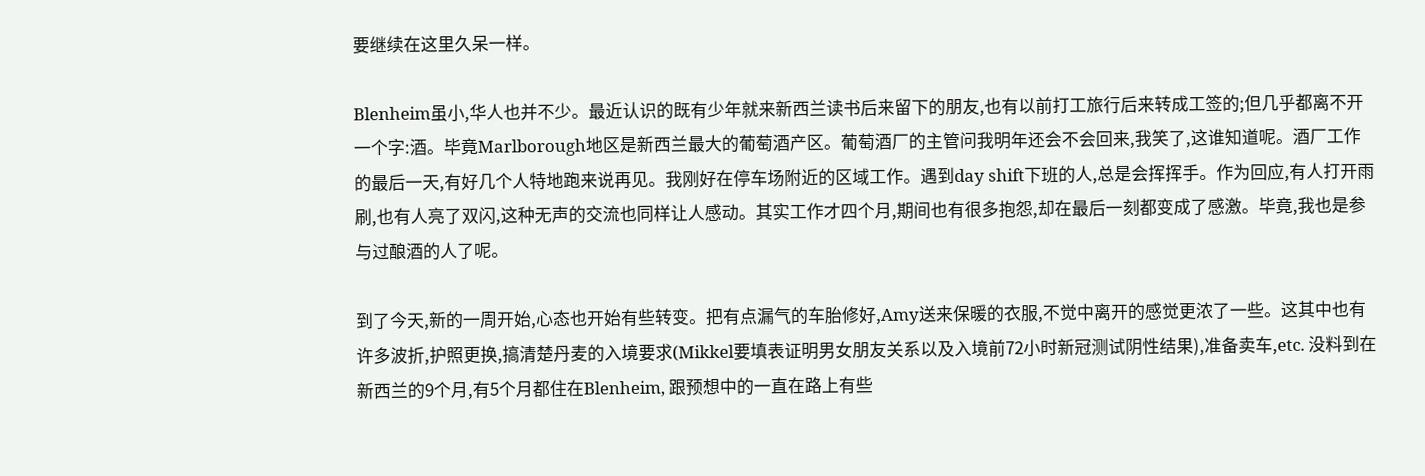要继续在这里久呆一样。

Blenheim虽小,华人也并不少。最近认识的既有少年就来新西兰读书后来留下的朋友,也有以前打工旅行后来转成工签的;但几乎都离不开一个字:酒。毕竟Marlborough地区是新西兰最大的葡萄酒产区。葡萄酒厂的主管问我明年还会不会回来,我笑了,这谁知道呢。酒厂工作的最后一天,有好几个人特地跑来说再见。我刚好在停车场附近的区域工作。遇到day shift下班的人,总是会挥挥手。作为回应,有人打开雨刷,也有人亮了双闪,这种无声的交流也同样让人感动。其实工作才四个月,期间也有很多抱怨,却在最后一刻都变成了感激。毕竟,我也是参与过酿酒的人了呢。

到了今天,新的一周开始,心态也开始有些转变。把有点漏气的车胎修好,Amy送来保暖的衣服,不觉中离开的感觉更浓了一些。这其中也有许多波折,护照更换,搞清楚丹麦的入境要求(Mikkel要填表证明男女朋友关系以及入境前72小时新冠测试阴性结果),准备卖车,etc. 没料到在新西兰的9个月,有5个月都住在Blenheim, 跟预想中的一直在路上有些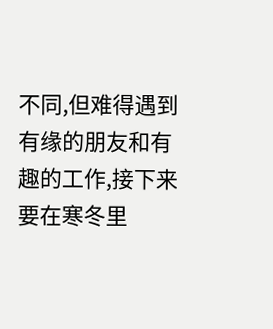不同,但难得遇到有缘的朋友和有趣的工作,接下来要在寒冬里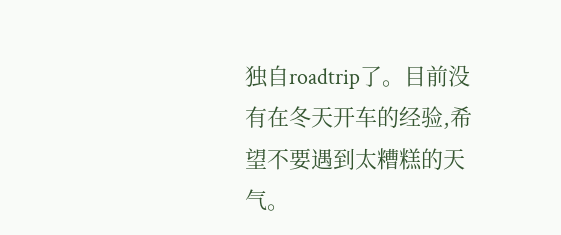独自roadtrip了。目前没有在冬天开车的经验,希望不要遇到太糟糕的天气。